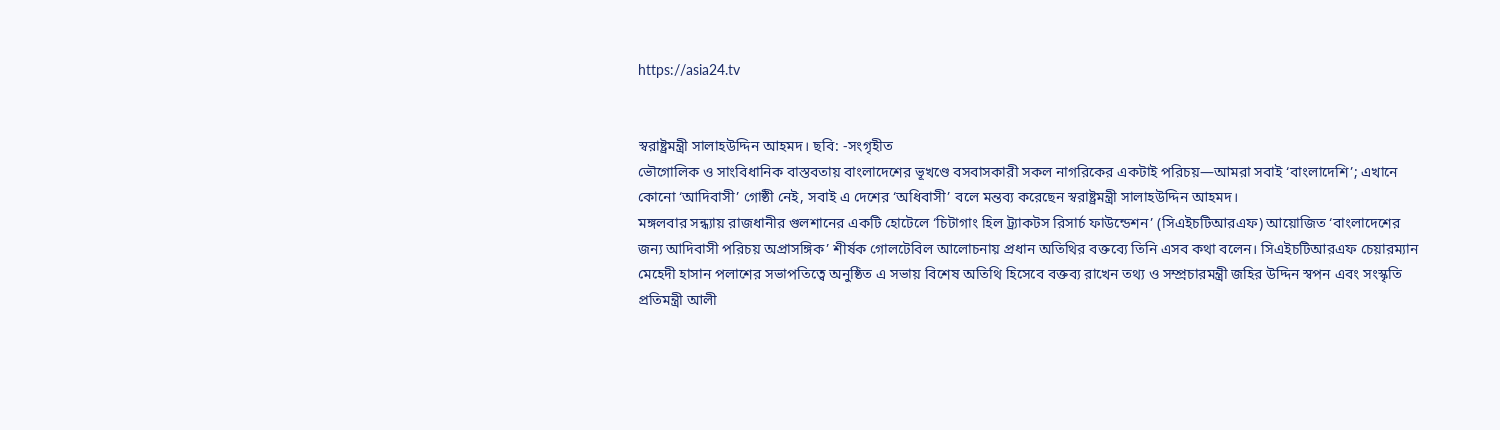https://asia24.tv


স্বরাষ্ট্রমন্ত্রী সালাহউদ্দিন আহমদ। ছবি: -সংগৃহীত
ভৌগোলিক ও সাংবিধানিক বাস্তবতায় বাংলাদেশের ভূখণ্ডে বসবাসকারী সকল নাগরিকের একটাই পরিচয়—আমরা সবাই ‘বাংলাদেশি’; এখানে কোনো ‘আদিবাসী’ গোষ্ঠী নেই, সবাই এ দেশের ‘অধিবাসী’ বলে মন্তব্য করেছেন স্বরাষ্ট্রমন্ত্রী সালাহউদ্দিন আহমদ।
মঙ্গলবার সন্ধ্যায় রাজধানীর গুলশানের একটি হোটেলে ‘চিটাগাং হিল ট্র্যাকটস রিসার্চ ফাউন্ডেশন’ (সিএইচটিআরএফ) আয়োজিত ‘বাংলাদেশের জন্য আদিবাসী পরিচয় অপ্রাসঙ্গিক’ শীর্ষক গোলটেবিল আলোচনায় প্রধান অতিথির বক্তব্যে তিনি এসব কথা বলেন। সিএইচটিআরএফ চেয়ারম্যান মেহেদী হাসান পলাশের সভাপতিত্বে অনুষ্ঠিত এ সভায় বিশেষ অতিথি হিসেবে বক্তব্য রাখেন তথ্য ও সম্প্রচারমন্ত্রী জহির উদ্দিন স্বপন এবং সংস্কৃতি প্রতিমন্ত্রী আলী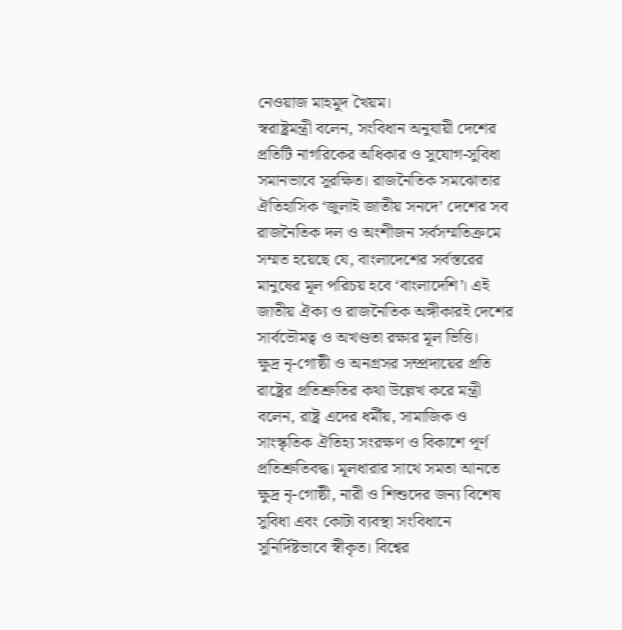নেওয়াজ মাহমুদ খৈয়ম।
স্বরাষ্ট্রমন্ত্রী বলেন, সংবিধান অনুযায়ী দেশের প্রতিটি নাগরিকের অধিকার ও সুযোগ-সুবিধা সমানভাবে সুরক্ষিত। রাজনৈতিক সমঝোতার ঐতিহাসিক ‘জুলাই জাতীয় সনদে’ দেশের সব রাজনৈতিক দল ও অংশীজন সর্বসম্মতিক্রমে সম্মত হয়েছে যে, বাংলাদেশের সর্বস্তরের মানুষের মূল পরিচয় হবে ‘বাংলাদেশি’। এই জাতীয় ঐক্য ও রাজনৈতিক অঙ্গীকারই দেশের সার্বভৌমত্ব ও অখণ্ডতা রক্ষার মূল ভিত্তি।
ক্ষুদ্র নৃ-গোষ্ঠী ও অনগ্রসর সম্প্রদায়ের প্রতি রাষ্ট্রের প্রতিশ্রুতির কথা উল্লেখ করে মন্ত্রী বলেন, রাষ্ট্র এদের ধর্মীয়, সামাজিক ও সাংস্কৃতিক ঐতিহ্য সংরক্ষণ ও বিকাশে পূর্ণ প্রতিশ্রুতিবদ্ধ। মূলধারার সাথে সমতা আনতে ক্ষুদ্র নৃ-গোষ্ঠী, নারী ও শিশুদের জন্য বিশেষ সুবিধা এবং কোটা ব্যবস্থা সংবিধানে সুনির্দিষ্টভাবে স্বীকৃত। বিশ্বের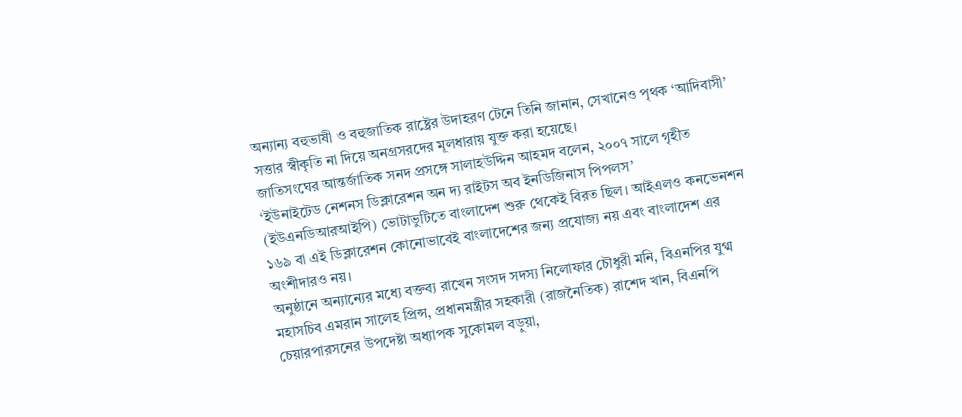অন্যান্য বহুভাষী ও বহুজাতিক রাষ্ট্রের উদাহরণ টেনে তিনি জানান, সেখানেও পৃথক ‘আদিবাসী’ সত্তার স্বীকৃতি না দিয়ে অনগ্রসরদের মূলধারায় যুক্ত করা হয়েছে।
জাতিসংঘের আন্তর্জাতিক সনদ প্রসঙ্গে সালাহউদ্দিন আহমদ বলেন, ২০০৭ সালে গৃহীত ‘ইউনাইটেড নেশনস ডিক্লারেশন অন দ্য রাইটস অব ইনডিজিনাস পিপলস’ (ইউএনডিআরআইপি) ভোটাভুটিতে বাংলাদেশ শুরু থেকেই বিরত ছিল। আইএলও কনভেনশন ১৬৯ বা এই ডিক্লারেশন কোনোভাবেই বাংলাদেশের জন্য প্রযোজ্য নয় এবং বাংলাদেশ এর অংশীদারও নয়।
অনুষ্ঠানে অন্যান্যের মধ্যে বক্তব্য রাখেন সংসদ সদস্য নিলোফার চৌধুরী মনি, বিএনপির যুগ্ম মহাসচিব এমরান সালেহ প্রিন্স, প্রধানমন্ত্রীর সহকারী (রাজনৈতিক) রাশেদ খান, বিএনপি চেয়ারপারসনের উপদেষ্টা অধ্যাপক সুকোমল বড়ুয়া,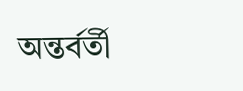অন্তর্বর্তী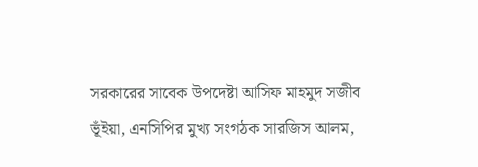সরকারের সাবেক উপদেষ্টা আসিফ মাহমুদ সজীব ভূঁইয়া, এনসিপির মুখ্য সংগঠক সারজিস আলম,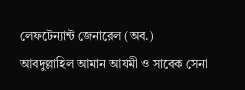লেফটেন্যান্ট জেনারেল (অব.) আবদুল্লাহিল আমান আযমী ও সাবেক সেনা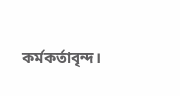কর্মকর্তাবৃন্দ।